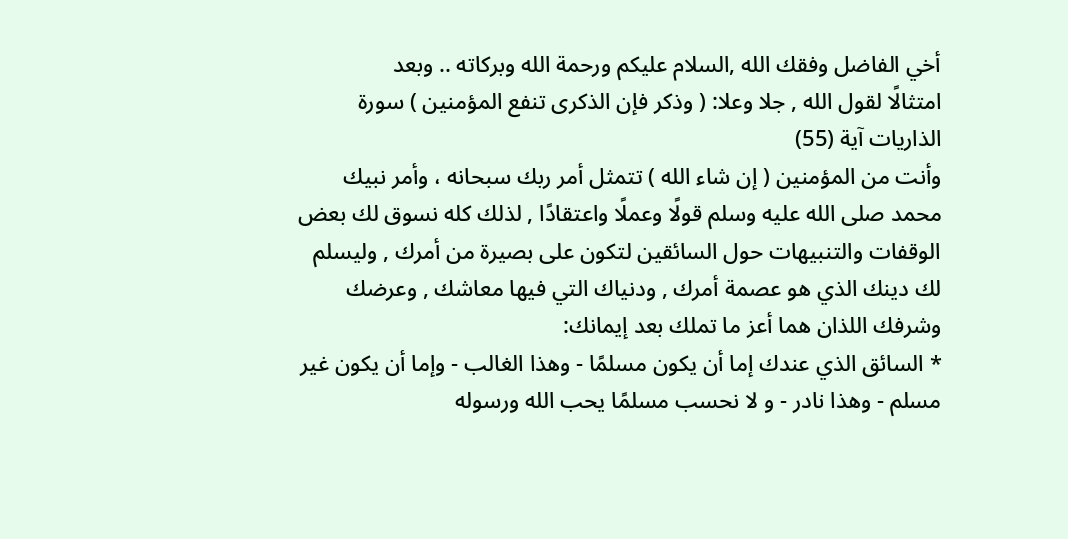أخي الفاضل وفقك الله ,السلام عليكم ورحمة الله وبركاته .. وبعد
امتثالًا لقول الله , جلا وعلا: ( وذكر فإن الذكرى تنفع المؤمنين ) سورة الذاريات آية (55)
وأنت من المؤمنين ( إن شاء الله ) تتمثل أمر ربك سبحانه ، وأمر نبيك محمد صلى الله عليه وسلم قولًا وعملًا واعتقادًا , لذلك كله نسوق لك بعض الوقفات والتنبيهات حول السائقين لتكون على بصيرة من أمرك , وليسلم لك دينك الذي هو عصمة أمرك , ودنياك التي فيها معاشك , وعرضك وشرفك اللذان هما أعز ما تملك بعد إيمانك:
* السائق الذي عندك إما أن يكون مسلمًا - وهذا الغالب - وإما أن يكون غير مسلم - وهذا نادر - و لا نحسب مسلمًا يحب الله ورسوله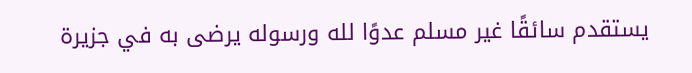يستقدم سائقًا غير مسلم عدوًا لله ورسوله يرضى به في جزيرة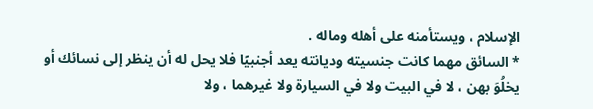الإسلام ، ويستأمنه على أهله وماله .
* السائق مهما كانت جنسيته وديانته يعد أجنبيًا فلا يحل له أن ينظر إلى نسائك أو يخلُوَ بهن ، لا في البيت ولا في السيارة ولا غيرهما ، ولا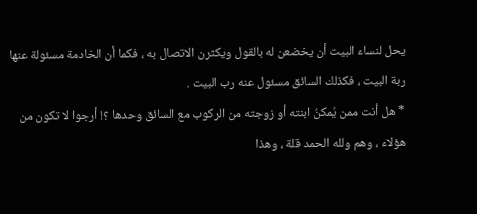يحل لنساء البيت أن يخضعن له بالقول ويكثرن الاتصال به ، فكما أن الخادمة مسئولة عنها ربة البيت ، فكذلك السائق مسئول عنه رب البيت .
* هل أنت ممن يُمكنُ ابنته أو زوجته من الركوب مع السائق وحدها ؟! أرجوا لا تكون من هؤلاء ، وهم ولله الحمد قلة ، وهذا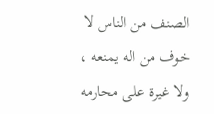الصنف من الناس لا خوف من اله يمنعه ، ولا غيرة على محارمه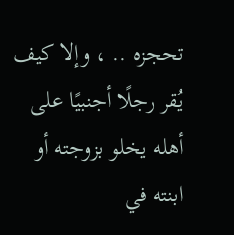تحجزه .. ، وإلا كيف يُقر رجلًا أجنبيًا على أهله يخلو بزوجته أو ابنته في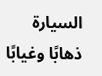السيارة ذهابًا وغيابًا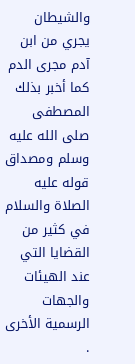والشيطان يجري من ابن آدم مجرى الدم كما أخبر بذلك المصطفى صلى الله عليه وسلم ومصداق قوله عليه الصلاة والسلام في كثير من القضايا التي عند الهيئات والجهات الرسمية الأخرى .